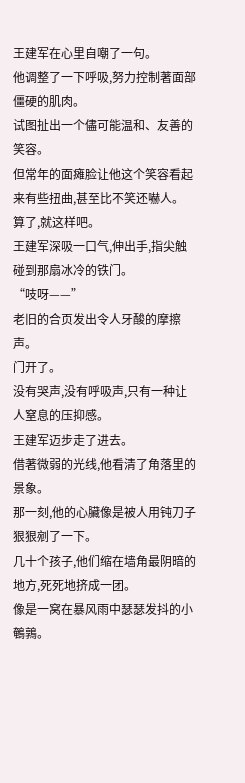王建军在心里自嘲了一句。
他调整了一下呼吸,努力控制著面部僵硬的肌肉。
试图扯出一个儘可能温和、友善的笑容。
但常年的面瘫脸让他这个笑容看起来有些扭曲,甚至比不笑还嚇人。
算了,就这样吧。
王建军深吸一口气,伸出手,指尖触碰到那扇冰冷的铁门。
“吱呀——”
老旧的合页发出令人牙酸的摩擦声。
门开了。
没有哭声,没有呼吸声,只有一种让人窒息的压抑感。
王建军迈步走了进去。
借著微弱的光线,他看清了角落里的景象。
那一刻,他的心臟像是被人用钝刀子狠狠剜了一下。
几十个孩子,他们缩在墙角最阴暗的地方,死死地挤成一团。
像是一窝在暴风雨中瑟瑟发抖的小鵪鶉。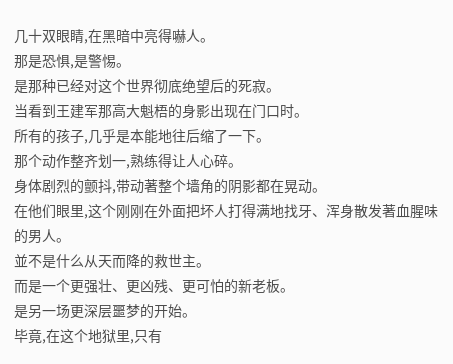几十双眼睛,在黑暗中亮得嚇人。
那是恐惧,是警惕。
是那种已经对这个世界彻底绝望后的死寂。
当看到王建军那高大魁梧的身影出现在门口时。
所有的孩子,几乎是本能地往后缩了一下。
那个动作整齐划一,熟练得让人心碎。
身体剧烈的颤抖,带动著整个墙角的阴影都在晃动。
在他们眼里,这个刚刚在外面把坏人打得满地找牙、浑身散发著血腥味的男人。
並不是什么从天而降的救世主。
而是一个更强壮、更凶残、更可怕的新老板。
是另一场更深层噩梦的开始。
毕竟,在这个地狱里,只有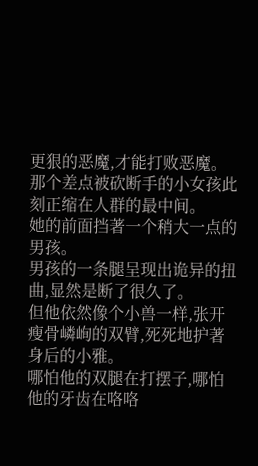更狠的恶魔,才能打败恶魔。
那个差点被砍断手的小女孩此刻正缩在人群的最中间。
她的前面挡著一个稍大一点的男孩。
男孩的一条腿呈现出诡异的扭曲,显然是断了很久了。
但他依然像个小兽一样,张开瘦骨嶙峋的双臂,死死地护著身后的小雅。
哪怕他的双腿在打摆子,哪怕他的牙齿在咯咯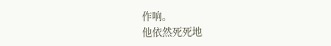作响。
他依然死死地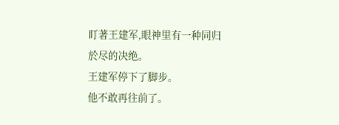盯著王建军,眼神里有一种同归於尽的决绝。
王建军停下了脚步。
他不敢再往前了。